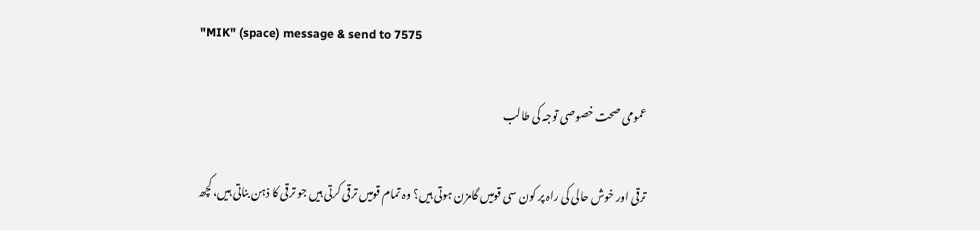"MIK" (space) message & send to 7575

عمومی صحت خصوصی توجہ کی طالب

ترقی اور خوش حالی کی راہ پر کون سی قومیں گامزن ہوتی ہیں؟ وہ تمام قومیں ترقی کرتی ہیں جو ترقی کا ذہن بناتی ہیں، کچھ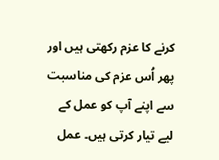کرنے کا عزم رکھتی ہیں اور پھر اُس عزم کی مناسبت سے اپنے آپ کو عمل کے لیے تیار کرتی ہیں۔ عمل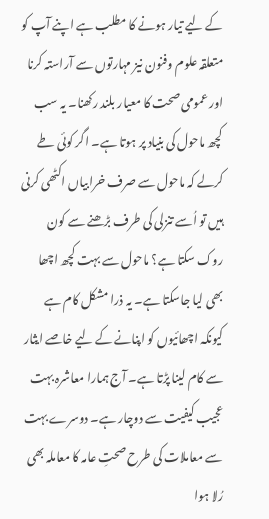کے لیے تیار ہونے کا مطلب ہے اپنے آپ کو متعلقہ علوم وفنون نیز مہارتوں سے آراستہ کرنا اور عمومی صحت کا معیار بلند رکھنا۔ یہ سب کچھ ماحول کی بنیاد پر ہوتا ہے۔ اگر کوئی طے کرلے کہ ماحول سے صرف خرابیاں اکٹھی کرنی ہیں تو اُسے تنزلی کی طرف بڑھنے سے کون روک سکتا ہے؟ ماحول سے بہت کچھ اچھا بھی لیا جاسکتا ہے۔ یہ ذرا مشکل کام ہے کیونکہ اچھائیوں کو اپنانے کے لیے خاصے ایثار سے کام لینا پڑتا ہے۔ آج ہمارا معاشرہ بہت عجیب کیفیت سے دوچار ہے۔ دوسرے بہت سے معاملات کی طرح صحتِ عامہ کا معاملہ بھی رُلا ہوا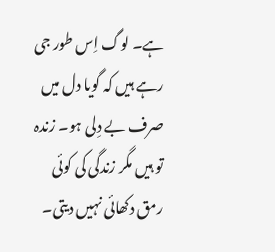ہے۔ لوگ اِس طور جی رہے ہیں کہ گویا دل میں صرف بے دِلی ہو۔ زندہ تو ہیں مگر زندگی کی کوئی رمق دکھائی نہیں دیتی۔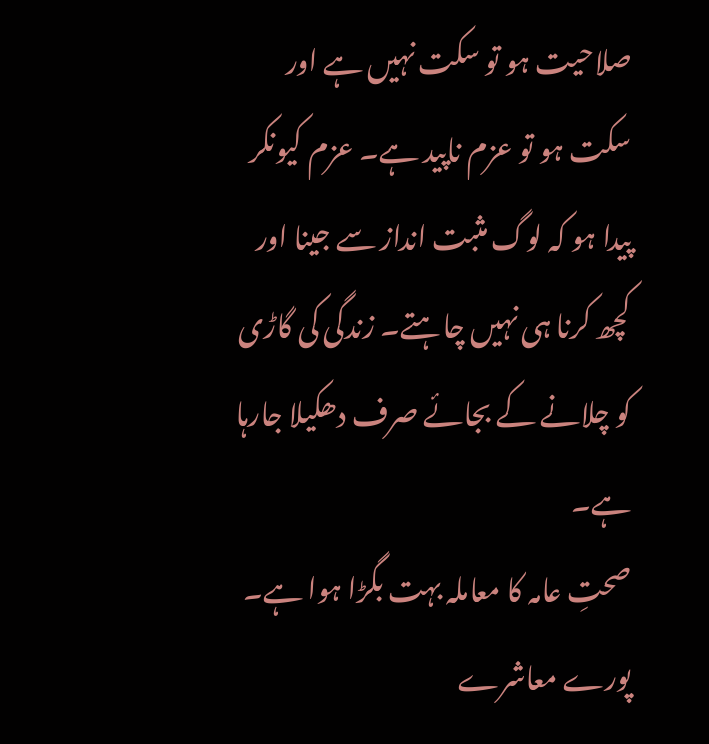صلاحیت ہو تو سکت نہیں ہے اور سکت ہو تو عزم ناپید ہے۔ عزم کیونکر پیدا ہو کہ لوگ مثبت انداز سے جینا اور کچھ کرنا ہی نہیں چاہتے۔ زندگی کی گاڑی کو چلانے کے بجائے صرف دھکیلا جارہا ہے۔
صحتِ عامہ کا معاملہ بہت بگڑا ہوا ہے۔ پورے معاشرے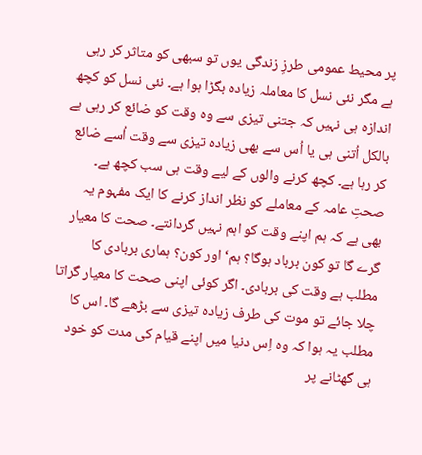پر محیط عمومی طرزِ زندگی یوں تو سبھی کو متاثر کر رہی ہے مگر نئی نسل کا معاملہ زیادہ بگڑا ہوا ہے۔ نئی نسل کو کچھ اندازہ ہی نہیں کہ جتنی تیزی سے وہ وقت کو ضائع کر رہی ہے بالکل اُتنی ہی یا اُس سے بھی زیادہ تیزی سے وقت اُسے ضائع کر رہا ہے۔ کچھ کرنے والوں کے لیے وقت ہی سب کچھ ہے۔ صحتِ عامہ کے معاملے کو نظر انداز کرنے کا ایک مفہوم یہ بھی ہے کہ ہم اپنے وقت کو اہم نہیں گردانتے۔ صحت کا معیار گرے گا تو کون برباد ہوگا؟ ہم‘ اور کون؟ ہماری بربادی کا مطلب ہے وقت کی بربادی۔ اگر کوئی اپنی صحت کا معیار گراتا چلا جائے تو موت کی طرف زیادہ تیزی سے بڑھے گا۔ اس کا مطلب یہ ہوا کہ وہ اِس دنیا میں اپنے قیام کی مدت کو خود ہی گھٹانے پر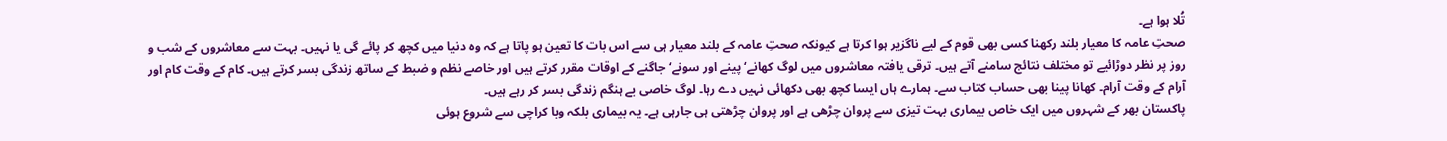تُلا ہوا ہے۔
صحتِ عامہ کا معیار بلند رکھنا کسی بھی قوم کے لیے ناگزیر ہوا کرتا ہے کیونکہ صحتِ عامہ کے بلند معیار ہی سے اس بات کا تعین ہو پاتا ہے کہ وہ دنیا میں کچھ کر پائے گی یا نہیں۔ بہت سے معاشروں کے شب و روز پر نظر دوڑائیے تو مختلف نتائج سامنے آتے ہیں۔ ترقی یافتہ معاشروں میں لوگ کھانے‘ پینے اور سونے‘ جاگنے کے اوقات مقرر کرتے ہیں اور خاصے نظم و ضبط کے ساتھ زندگی بسر کرتے ہیں۔ کام کے وقت کام اور آرام کے وقت آرام۔ کھانا پینا بھی حساب کتاب سے۔ ہمارے ہاں ایسا کچھ بھی دکھائی نہیں دے رہا۔ لوگ خاصی بے ہنگم زندگی بسر کر رہے ہیں۔
پاکستان بھر کے شہروں میں ایک خاص بیماری بہت تیزی سے پروان چڑھی ہے اور پروان چڑھتی ہی جارہی ہے۔ یہ بیماری بلکہ وبا کراچی سے شروع ہوئی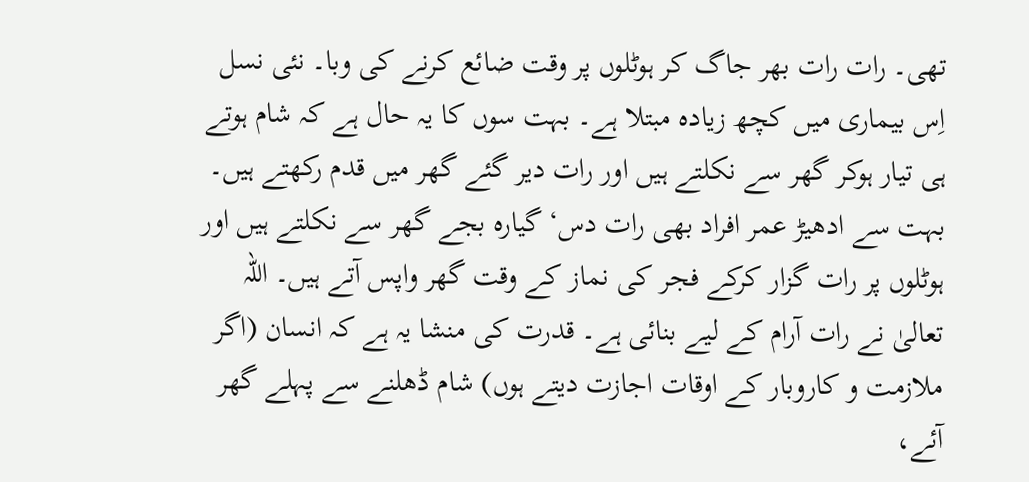تھی۔ رات رات بھر جاگ کر ہوٹلوں پر وقت ضائع کرنے کی وبا۔ نئی نسل اِس بیماری میں کچھ زیادہ مبتلا ہے۔ بہت سوں کا یہ حال ہے کہ شام ہوتے ہی تیار ہوکر گھر سے نکلتے ہیں اور رات دیر گئے گھر میں قدم رکھتے ہیں۔ بہت سے ادھیڑ عمر افراد بھی رات دس‘ گیارہ بجے گھر سے نکلتے ہیں اور ہوٹلوں پر رات گزار کرکے فجر کی نماز کے وقت گھر واپس آتے ہیں۔ اللہ تعالیٰ نے رات آرام کے لیے بنائی ہے۔ قدرت کی منشا یہ ہے کہ انسان (اگر ملازمت و کاروبار کے اوقات اجازت دیتے ہوں) شام ڈھلنے سے پہلے گھر آئے،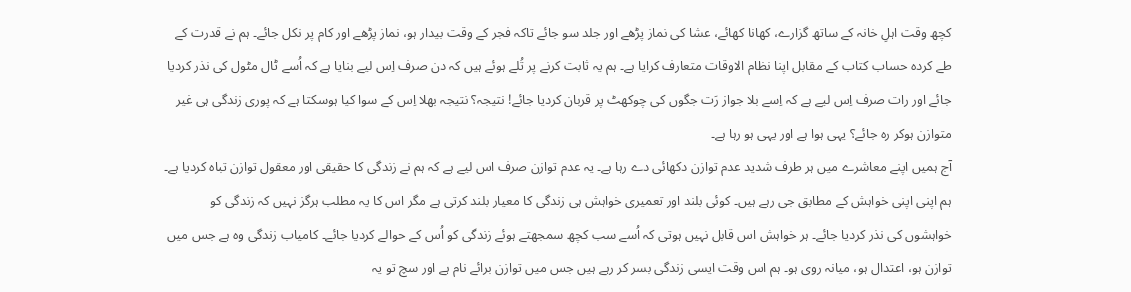کچھ وقت اہلِ خانہ کے ساتھ گزارے، کھانا کھائے، عشا کی نماز پڑھے اور جلد سو جائے تاکہ فجر کے وقت بیدار ہو، نماز پڑھے اور کام پر نکل جائے۔ ہم نے قدرت کے طے کردہ حساب کتاب کے مقابل اپنا نظام الاوقات متعارف کرایا ہے۔ ہم یہ ثابت کرنے پر تُلے ہوئے ہیں کہ دن صرف اِس لیے بنایا ہے کہ اُسے ٹال مٹول کی نذر کردیا جائے اور رات صرف اِس لیے ہے کہ اِسے بلا جواز رَت جگوں کی چوکھٹ پر قربان کردیا جائے! نتیجہ؟ نتیجہ بھلا اِس کے سوا کیا ہوسکتا ہے کہ پوری زندگی ہی غیر متوازن ہوکر رہ جائے؟ یہی ہوا ہے اور یہی ہو رہا ہے۔
آج ہمیں اپنے معاشرے میں ہر طرف شدید عدم توازن دکھائی دے رہا ہے۔ یہ عدم توازن صرف اس لیے ہے کہ ہم نے زندگی کا حقیقی اور معقول توازن تباہ کردیا ہے۔ ہم اپنی اپنی خواہش کے مطابق جی رہے ہیں۔ کوئی بلند اور تعمیری خواہش ہی زندگی کا معیار بلند کرتی ہے مگر اس کا یہ مطلب ہرگز نہیں کہ زندگی کو خواہشوں کی نذر کردیا جائے۔ ہر خواہش اس قابل نہیں ہوتی کہ اُسے سب کچھ سمجھتے ہوئے زندگی کو اُس کے حوالے کردیا جائے۔ کامیاب زندگی وہ ہے جس میں توازن ہو، اعتدال ہو، میانہ روی ہو۔ ہم اس وقت ایسی زندگی بسر کر رہے ہیں جس میں توازن برائے نام ہے اور سچ تو یہ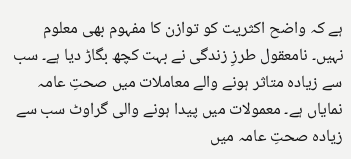ہے کہ واضح اکثریت کو توازن کا مفہوم بھی معلوم نہیں۔ نامعقول طرزِ زندگی نے بہت کچھ بگاڑ دیا ہے۔ سب سے زیادہ متاثر ہونے والے معاملات میں صحتِ عامہ نمایاں ہے۔ معمولات میں پیدا ہونے والی گراوٹ سب سے زیادہ صحتِ عامہ میں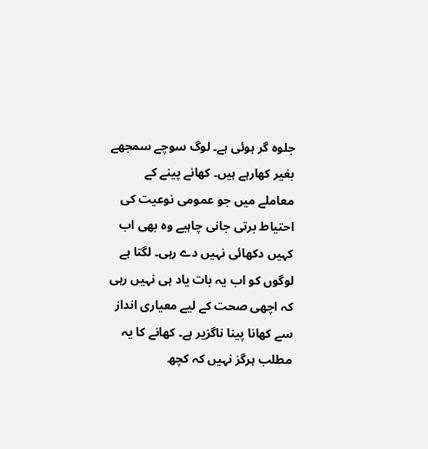جلوہ گر ہوئی ہے۔ لوگ سوچے سمجھے بغیر کھارہے ہیں۔ کھانے پینے کے معاملے میں جو عمومی نوعیت کی احتیاط برتی جانی چاہیے وہ بھی اب کہیں دکھائی نہیں دے رہی۔ لگتا ہے لوگوں کو اب یہ بات یاد ہی نہیں رہی کہ اچھی صحت کے لیے معیاری انداز سے کھانا پینا ناگزیر ہے۔ کھانے کا یہ مطلب ہرگز نہیں کہ کچھ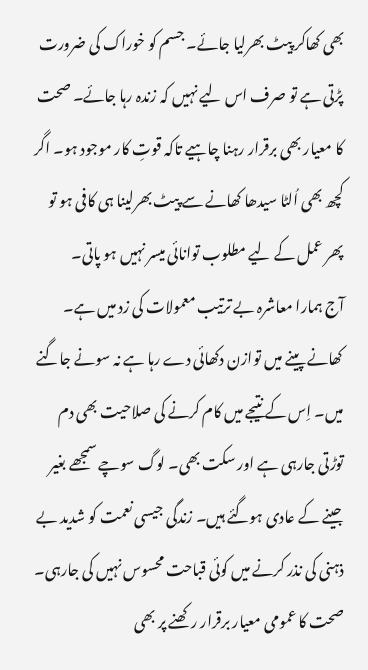بھی کھاکر پیٹ بھرلیا جائے۔ جسم کو خوراک کی ضرورت پڑتی ہے تو صرف اس لیے نہیں کہ زندہ رہا جائے۔ صحت کا معیار بھی برقرار رہنا چاہیے تاکہ قوتِ کار موجود ہو۔ اگر کچھ بھی اُلٹا سیدھا کھانے سے پیٹ بھرلینا ہی کافی ہو تو پھر عمل کے لیے مطلوب توانائی میسر نہیں ہو پاتی۔
آج ہمارا معاشرہ بے ترتیب معمولات کی زد میں ہے۔ کھانے پینے میں توازن دکھائی دے رہا ہے نہ سونے جاگنے میں۔ اِس کے نتیجے میں کام کرنے کی صلاحیت بھی دم توڑتی جارہی ہے اور سکت بھی۔ لوگ سوچے سمجھے بغیر جینے کے عادی ہوگئے ہیں۔ زندگی جیسی نعمت کو شدید بے ذہنی کی نذر کرنے میں کوئی قباحت محسوس نہیں کی جارہی۔ صحت کا عمومی معیار برقرار رکھنے پر بھی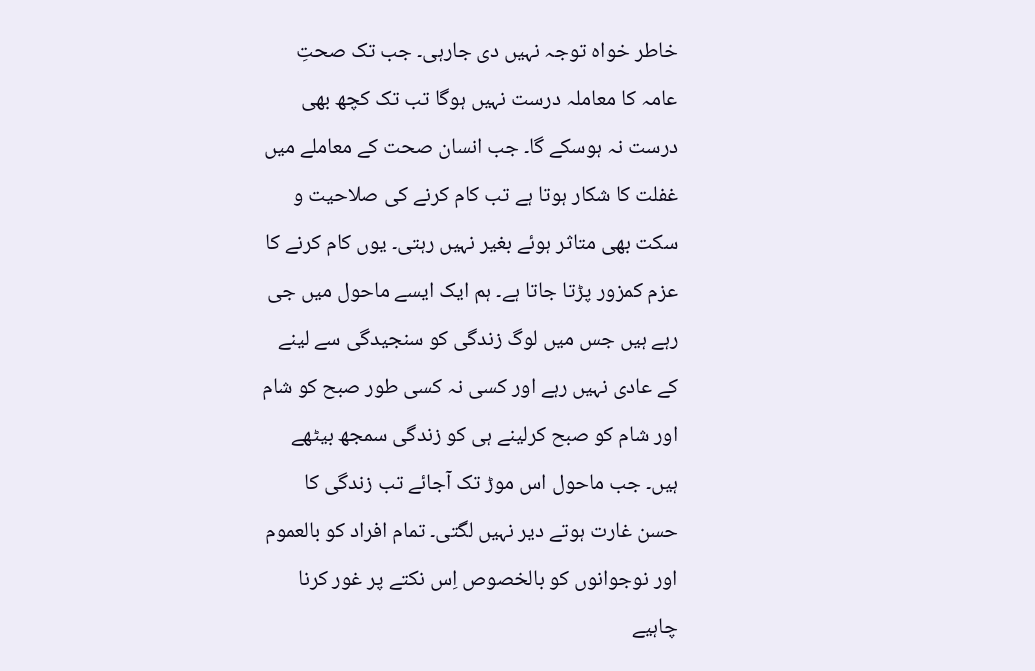خاطر خواہ توجہ نہیں دی جارہی۔ جب تک صحتِ عامہ کا معاملہ درست نہیں ہوگا تب تک کچھ بھی درست نہ ہوسکے گا۔ جب انسان صحت کے معاملے میں غفلت کا شکار ہوتا ہے تب کام کرنے کی صلاحیت و سکت بھی متاثر ہوئے بغیر نہیں رہتی۔ یوں کام کرنے کا عزم کمزور پڑتا جاتا ہے۔ ہم ایک ایسے ماحول میں جی رہے ہیں جس میں لوگ زندگی کو سنجیدگی سے لینے کے عادی نہیں رہے اور کسی نہ کسی طور صبح کو شام اور شام کو صبح کرلینے ہی کو زندگی سمجھ بیٹھے ہیں۔ جب ماحول اس موڑ تک آجائے تب زندگی کا حسن غارت ہوتے دیر نہیں لگتی۔ تمام افراد کو بالعموم اور نوجوانوں کو بالخصوص اِس نکتے پر غور کرنا چاہیے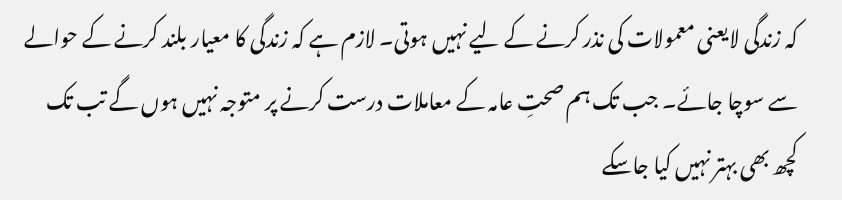کہ زندگی لایعنی معمولات کی نذر کرنے کے لیے نہیں ہوتی۔ لازم ہے کہ زندگی کا معیار بلند کرنے کے حوالے سے سوچا جائے۔ جب تک ہم صحتِ عامہ کے معاملات درست کرنے پر متوجہ نہیں ہوں گے تب تک کچھ بھی بہتر نہیں کیا جاسکے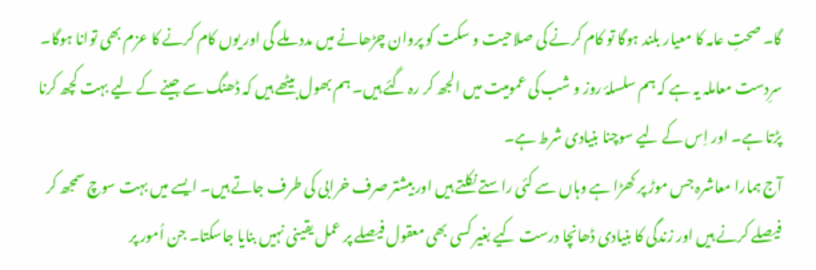گا۔ صحتِ عامہ کا معیار بلند ہوگا تو کام کرنے کی صلاحیت و سکت کو پروان چڑھانے میں مدد ملے گی اور یوں کام کرنے کا عزم بھی توانا ہوگا۔ سرِدست معاملہ یہ ہے کہ ہم سلسلۂ روز و شب کی عمومیت میں الجھ کر رہ گئے ہیں۔ ہم بھول بیٹھے ہیں کہ ڈھنگ سے جینے کے لیے بہت کچھ کرنا پڑتا ہے۔ اور اِس کے لیے سوچنا بنیادی شرط ہے۔
آج ہمارا معاشرہ جس موڑ پر کھڑا ہے وہاں سے کئی راستے نکلتے ہیں اور بیشتر صرف خرابی کی طرف جاتے ہیں۔ ایسے میں بہت سوچ سمجھ کر فیصلے کرنے ہیں اور زندگی کا بنیادی ڈھانچا درست کیے بغیر کسی بھی معقول فیصلے پر عمل یقینی نہیں بنایا جاسکتا۔ جن اُمور پر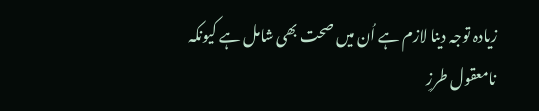زیادہ توجہ دینا لازم ہے اُن میں صحت بھی شامل ہے کیونکہ نامعقول طرزِ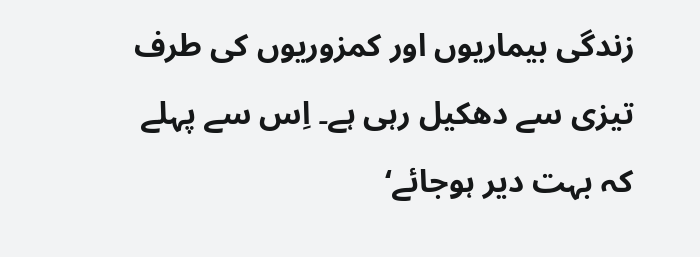زندگی بیماریوں اور کمزوریوں کی طرف تیزی سے دھکیل رہی ہے۔ اِس سے پہلے کہ بہت دیر ہوجائے‘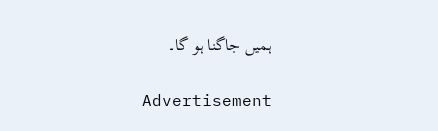ہمیں جاگنا ہو گا۔

Advertisement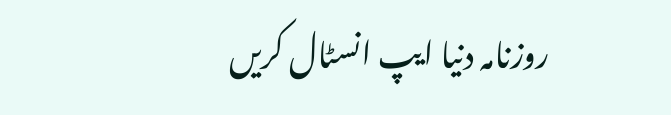روزنامہ دنیا ایپ انسٹال کریں